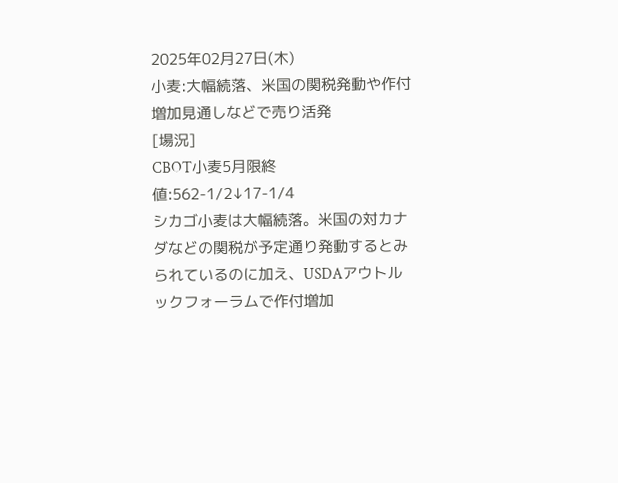2025年02月27日(木)
小麦:大幅続落、米国の関税発動や作付増加見通しなどで売り活発
[場況]
CBOT小麦5月限終値:562-1/2↓17-1/4
シカゴ小麦は大幅続落。米国の対カナダなどの関税が予定通り発動するとみられているのに加え、USDAアウトルックフォーラムで作付増加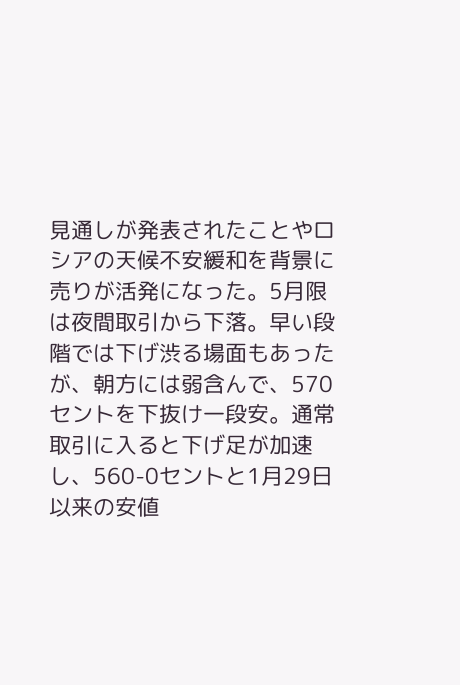見通しが発表されたことやロシアの天候不安緩和を背景に売りが活発になった。5月限は夜間取引から下落。早い段階では下げ渋る場面もあったが、朝方には弱含んで、570セントを下抜け一段安。通常取引に入ると下げ足が加速し、560-0セントと1月29日以来の安値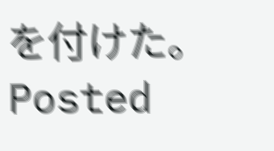を付けた。
Posted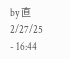by 直 2/27/25 - 16:44